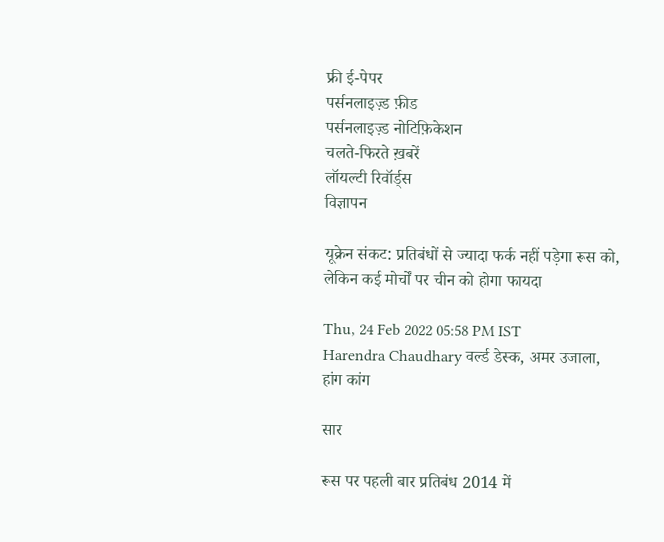फ्री ई-पेपर
पर्सनलाइज़्ड फ़ीड
पर्सनलाइज़्ड नोटिफ़िकेशन
चलते-फिरते ख़बरें
लॉयल्टी रिवॉर्ड्स
विज्ञापन

यूक्रेन संकट: प्रतिबंधों से ज्यादा फर्क नहीं पड़ेगा रूस को, लेकिन कई मोर्चों पर चीन को होगा फायदा

Thu, 24 Feb 2022 05:58 PM IST
Harendra Chaudhary वर्ल्ड डेस्क, अमर उजाला, हांग कांग

सार

रूस पर पहली बार प्रतिबंध 2014 में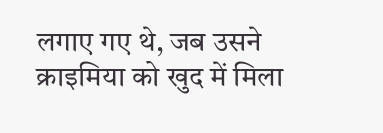लगाए गए थे, जब उसने क्राइमिया को खुद में मिला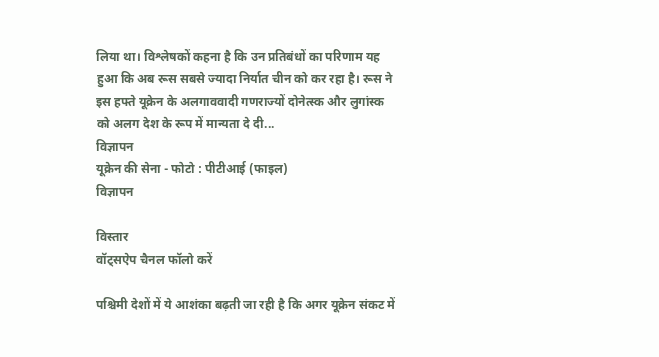लिया था। विश्लेषकों कहना है कि उन प्रतिबंधों का परिणाम यह हुआ कि अब रूस सबसे ज्यादा निर्यात चीन को कर रहा है। रूस ने इस हफ्ते यूक्रेन के अलगाववादी गणराज्यों दोनेत्स्क और लुगांस्क को अलग देश के रूप में मान्यता दे दी...
विज्ञापन
यूक्रेन की सेना - फोटो : पीटीआई (फाइल)
विज्ञापन

विस्तार
वॉट्सऐप चैनल फॉलो करें

पश्चिमी देशों में ये आशंका बढ़ती जा रही है कि अगर यूक्रेन संकट में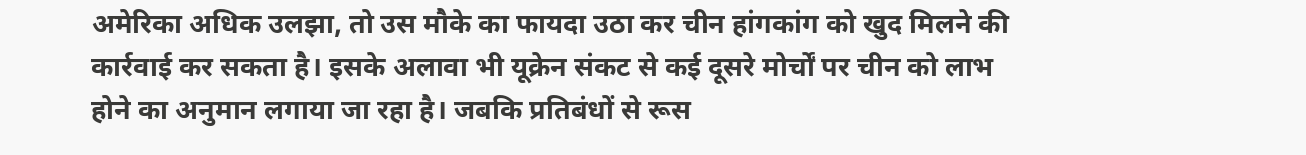अमेरिका अधिक उलझा, तो उस मौके का फायदा उठा कर चीन हांगकांग को खुद मिलने की कार्रवाई कर सकता है। इसके अलावा भी यूक्रेन संकट से कई दूसरे मोर्चों पर चीन को लाभ होने का अनुमान लगाया जा रहा है। जबकि प्रतिबंधों से रूस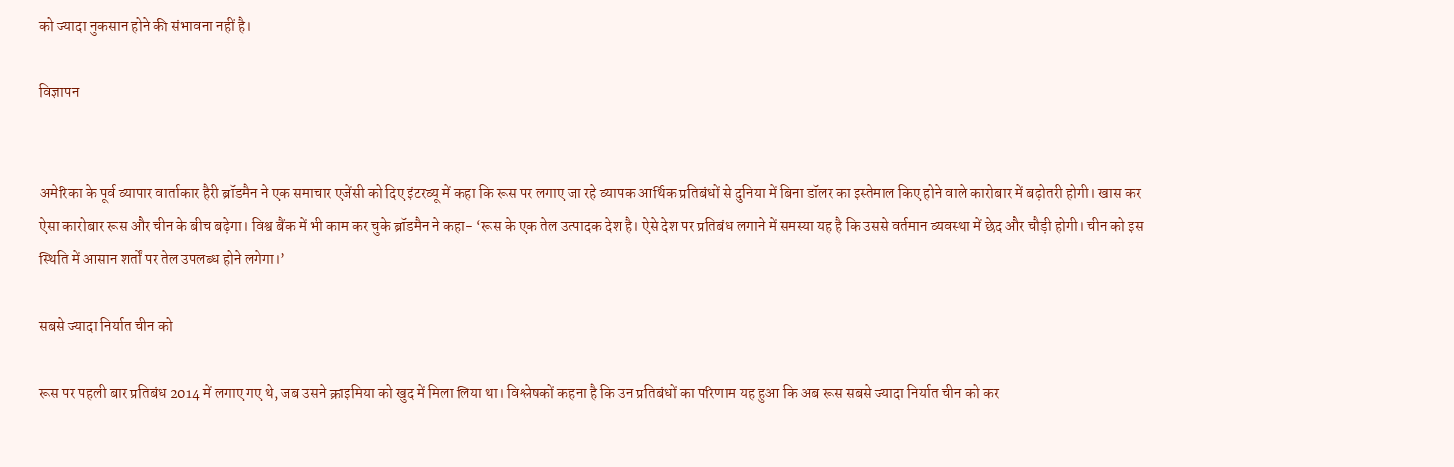को ज्यादा नुकसान होने की संभावना नहीं है।

विज्ञापन


अमेरिका के पूर्व व्यापार वार्ताकार हैरी ब्रॉडमैन ने एक समाचार एजेंसी को दिए इंटरव्यू में कहा कि रूस पर लगाए जा रहे व्यापक आर्थिक प्रतिबंधों से दुनिया में बिना डॉलर का इस्तेमाल किए होने वाले कारोबार में बढ़ोतरी होगी। खास कर ऐसा कारोबार रूस और चीन के बीच बढ़ेगा। विश्व बैंक में भी काम कर चुके ब्रॉडमैन ने कहा- ‘रूस के एक तेल उत्पादक देश है। ऐसे देश पर प्रतिबंध लगाने में समस्या यह है कि उससे वर्तमान व्यवस्था में छेद और चौड़ी होगी। चीन को इस स्थिति में आसान शर्तों पर तेल उपलब्ध होने लगेगा।’

सबसे ज्यादा निर्यात चीन को

रूस पर पहली बार प्रतिबंध 2014 में लगाए गए थे, जब उसने क्राइमिया को खुद में मिला लिया था। विश्लेषकों कहना है कि उन प्रतिबंधों का परिणाम यह हुआ कि अब रूस सबसे ज्यादा निर्यात चीन को कर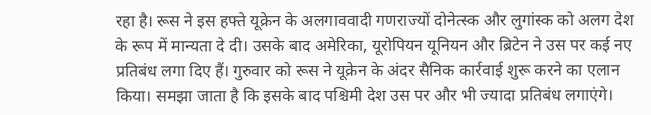रहा है। रूस ने इस हफ्ते यूक्रेन के अलगाववादी गणराज्यों दोनेत्स्क और लुगांस्क को अलग देश के रूप में मान्यता दे दी। उसके बाद अमेरिका, यूरोपियन यूनियन और ब्रिटेन ने उस पर कई नए प्रतिबंध लगा दिए हैं। गुरुवार को रूस ने यूक्रेन के अंदर सैनिक कार्रवाई शुरू करने का एलान किया। समझा जाता है कि इसके बाद पश्चिमी देश उस पर और भी ज्यादा प्रतिबंध लगाएंगे।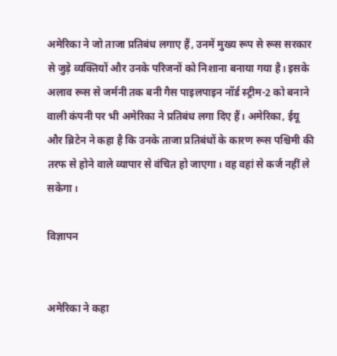अमेरिका ने जो ताजा प्रतिबंध लगाए हैं, उनमें मुख्य रूप से रूस सरकार से जुड़े व्यक्तियों और उनके परिजनों को निशाना बनाया गया है। इसके अलाव रूस से जर्मनी तक बनी गैस पाइलपाइन नॉर्ड स्ट्रीम-2 को बनाने वाली कंपनी पर भी अमेरिका ने प्रतिबंध लगा दिए हैं। अमेरिका, ईयू और ब्रिटेन ने कहा है कि उनके ताजा प्रतिबंधों के कारण रूस पश्चिमी की तरफ से होने वाले व्यापार से वंचित हो जाएगा। वह वहां से कर्ज नहीं ले सकेगा।

विज्ञापन


अमेरिका ने कहा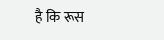है कि रूस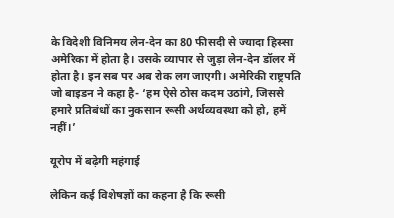के विदेशी विनिमय लेन-देन का 80 फीसदी से ज्यादा हिस्सा अमेरिका में होता है। उसके व्यापार से जुड़ा लेन-देन डॉलर में होता है। इन सब पर अब रोक लग जाएगी। अमेरिकी राष्ट्रपति जो बाइडन ने कहा है- ‘हम ऐसे ठोस कदम उठांगे, जिससे हमारे प्रतिबंधों का नुकसान रूसी अर्थव्यवस्था को हो, हमें नहीं।’

यूरोप में बढ़ेगी महंगाई

लेकिन कई विशेषज्ञों का कहना है कि रूसी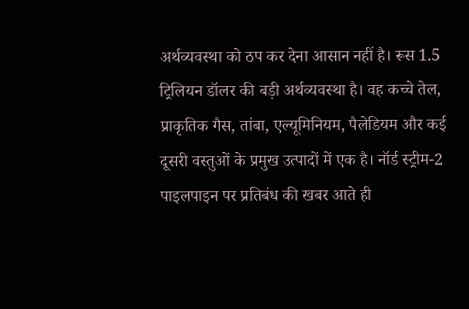अर्थव्यवस्था को ठप कर देना आसान नहीं है। रूस 1.5 ट्रिलियन डॉलर की बड़ी अर्थव्यवस्था है। वह कच्चे तेल, प्राकृतिक गैस, तांबा, एल्यूमिनियम, पैलेडियम और कई दूसरी वस्तुओं के प्रमुख उत्पादों में एक है। नॉर्ड स्ट्रीम-2 पाइलपाइन पर प्रतिबंध की खबर आते ही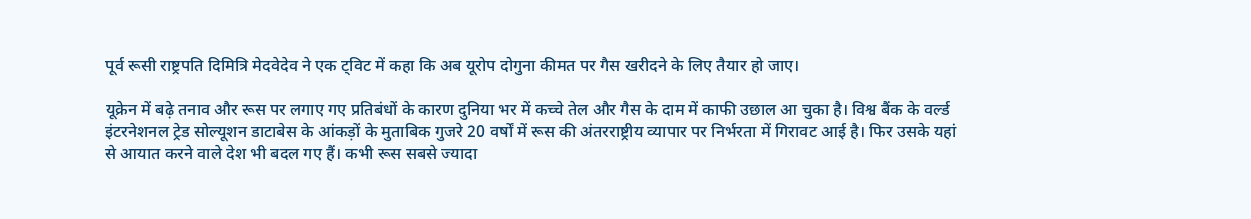पूर्व रूसी राष्ट्रपति दिमित्रि मेदवेदेव ने एक ट्विट में कहा कि अब यूरोप दोगुना कीमत पर गैस खरीदने के लिए तैयार हो जाए।

यूक्रेन में बढ़े तनाव और रूस पर लगाए गए प्रतिबंधों के कारण दुनिया भर में कच्चे तेल और गैस के दाम में काफी उछाल आ चुका है। विश्व बैंक के वर्ल्ड इंटरनेशनल ट्रेड सोल्यूशन डाटाबेस के आंकड़ों के मुताबिक गुजरे 20 वर्षों में रूस की अंतरराष्ट्रीय व्यापार पर निर्भरता में गिरावट आई है। फिर उसके यहां से आयात करने वाले देश भी बदल गए हैं। कभी रूस सबसे ज्यादा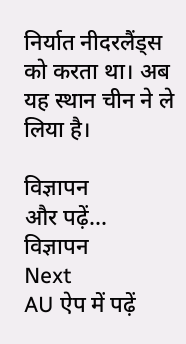निर्यात नीदरलैंड्स को करता था। अब यह स्थान चीन ने ले लिया है।

विज्ञापन
और पढ़ें...
विज्ञापन
Next
AU ऐप में पढ़ें